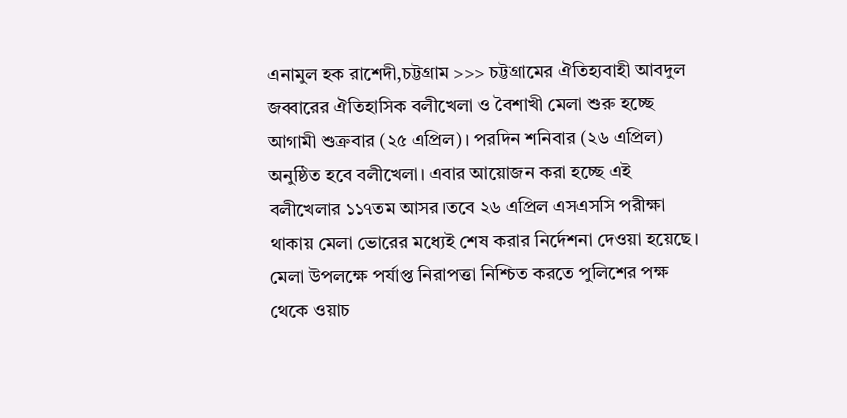এনামুল হক রাশেদী,চট্টগ্রাম >>> চট্টগ্রামের ঐতিহ্যবাহী আবদুল জব্বারের ঐতিহাসিক বলীখেলা ও বৈশাখী মেলা শুরু হচ্ছে আগামী শুক্রবার (২৫ এপ্রিল)। পরদিন শনিবার (২৬ এপ্রিল) অনুষ্ঠিত হবে বলীখেলা। এবার আয়োজন করা হচ্ছে এই বলীখেলার ১১৭তম আসর।তবে ২৬ এপ্রিল এসএসসি পরীক্ষা থাকায় মেলা ভোরের মধ্যেই শেষ করার নির্দেশনা দেওয়া হয়েছে। মেলা উপলক্ষে পর্যাপ্ত নিরাপত্তা নিশ্চিত করতে পুলিশের পক্ষ থেকে ওয়াচ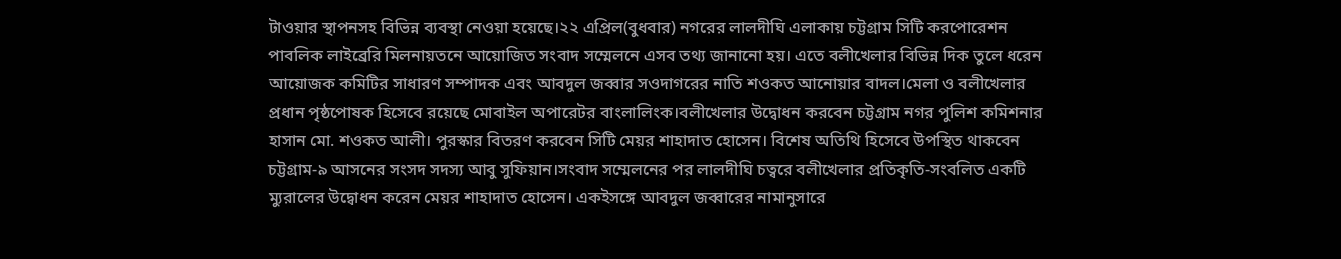টাওয়ার স্থাপনসহ বিভিন্ন ব্যবস্থা নেওয়া হয়েছে।২২ এপ্রিল(বুধবার) নগরের লালদীঘি এলাকায় চট্টগ্রাম সিটি করপোরেশন পাবলিক লাইব্রেরি মিলনায়তনে আয়োজিত সংবাদ সম্মেলনে এসব তথ্য জানানো হয়। এতে বলীখেলার বিভিন্ন দিক তুলে ধরেন আয়োজক কমিটির সাধারণ সম্পাদক এবং আবদুল জব্বার সওদাগরের নাতি শওকত আনোয়ার বাদল।মেলা ও বলীখেলার প্রধান পৃষ্ঠপোষক হিসেবে রয়েছে মোবাইল অপারেটর বাংলালিংক।বলীখেলার উদ্বোধন করবেন চট্টগ্রাম নগর পুলিশ কমিশনার হাসান মো. শওকত আলী। পুরস্কার বিতরণ করবেন সিটি মেয়র শাহাদাত হোসেন। বিশেষ অতিথি হিসেবে উপস্থিত থাকবেন চট্টগ্রাম-৯ আসনের সংসদ সদস্য আবু সুফিয়ান।সংবাদ সম্মেলনের পর লালদীঘি চত্বরে বলীখেলার প্রতিকৃতি-সংবলিত একটি ম্যুরালের উদ্বোধন করেন মেয়র শাহাদাত হোসেন। একইসঙ্গে আবদুল জব্বারের নামানুসারে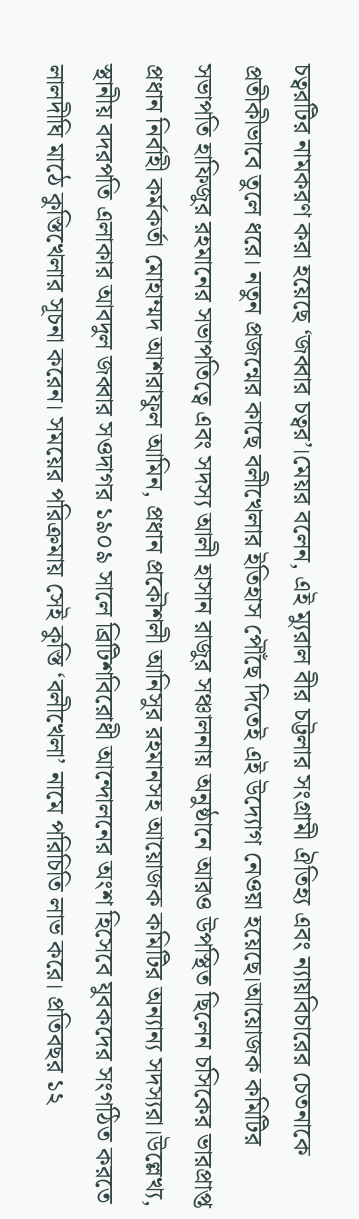চত্বরটির নামকরণ করা হয়েছে ‘জব্বার চত্বর’।মেয়র বলেন, এই ম্যুরাল বীর চট্টলার সংগ্রামী ঐতিহ্য এবং ন্যায়বিচারের চেতনাকে প্রতীকীভাবে তুলে ধরে। নতুন প্রজন্মের কাছে বলীখেলার ইতিহাস পৌঁছে দিতেই এই উদ্যোগ নেওয়া হয়েছে।আয়োজক কমিটির সভাপতি হাফিজুর রহমানের সভাপতিত্বে এবং সদস্য আলী হাসান রাজুর সঞ্চালনায় অনুষ্ঠানে আরও উপস্থিত ছিলেন চসিকের ভারপ্রাপ্ত প্রধান নির্বাহী কর্মকর্তা মোহাম্মদ আশরাফুল আমিন, প্রধান প্রকৌশলী আনিসুর রহমানসহ আয়োজক কমিটির অন্যান্য সদস্যরা।উল্লেখ্য, স্থানীয় বদরপতি এলাকার আবদুল জব্বার সওদাগর ১৯০৯ সালে ব্রিটিশবিরোধী আন্দোলনের অংশ হিসেবে যুবকদের সংগঠিত করতে লালদীঘি মাঠে কুস্তিখেলার সূচনা করেন। সময়ের পরিক্রমায় সেই কুস্তি ‘বলীখেলা’ নামে পরিচিতি লাভ করে। প্রতিবছর ১২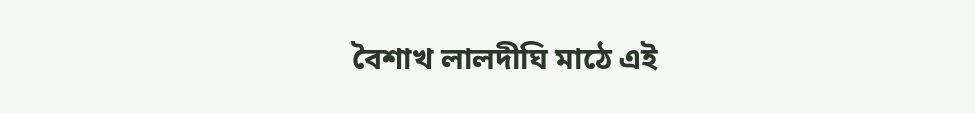বৈশাখ লালদীঘি মাঠে এই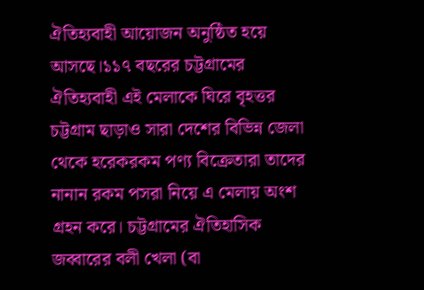ঐতিহ্যবাহী আয়োজন অনুষ্ঠিত হয়ে আসছে।১১৭ বছরের চট্টগ্রামের ঐতিহ্যবাহী এই মেলাকে ঘিরে বৃহত্তর চট্টগ্রাম ছাড়াও সারা দেশের বিভিন্ন জেলা থেকে হরেকরকম পণ্য বিক্রেতারা তাদের নানান রকম পসরা নিয়ে এ মেলায় অংশ গ্রহন করে। চট্টগ্রামের ঐতিহাসিক জব্বারের বলী খেলা (বা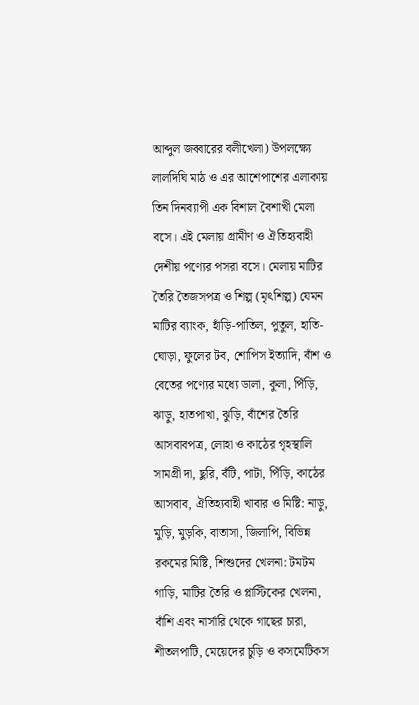আব্দুল জব্বারের বলীখেলা) উপলক্ষ্যে লালদিঘি মাঠ ও এর আশেপাশের এলাকায় তিন দিনব্যাপী এক বিশাল বৈশাখী মেলা বসে। এই মেলায় গ্রামীণ ও ঐতিহ্যবাহী দেশীয় পণ্যের পসরা বসে। মেলায় মাটির তৈরি তৈজসপত্র ও শিল্প (মৃৎশিল্প) যেমন মাটির ব্যাংক, হাঁড়ি-পাতিল, পুতুল, হাতি-ঘোড়া, ফুলের টব, শোপিস ইত্যাদি, বাঁশ ও বেতের পণ্যের মধ্যে ডালা, কুলা, পিঁড়ি, ঝাড়ু, হাতপাখা, ঝুড়ি, বাঁশের তৈরি আসবাবপত্র, লোহা ও কাঠের গৃহস্থালি সামগ্রী দা, ছুরি, বঁটি, পাটা, পিঁড়ি, কাঠের আসবাব, ঐতিহ্যবাহী খাবার ও মিষ্টি: নাড়ু, মুড়ি, মুড়কি, বাতাসা, জিলাপি, বিভিন্ন রকমের মিষ্টি, শিশুদের খেলনা: টমটম গাড়ি, মাটির তৈরি ও প্লাস্টিকের খেলনা, বাঁশি এবং নার্সারি থেকে গাছের চারা, শীতলপাটি, মেয়েদের চুড়ি ও কসমেটিকস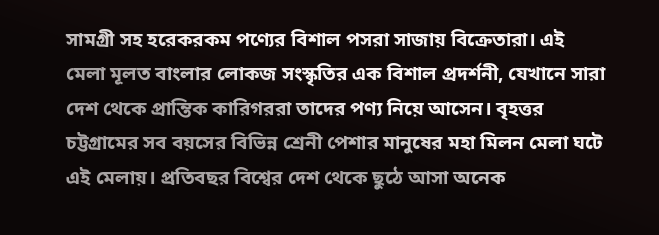সামগ্রী সহ হরেকরকম পণ্যের বিশাল পসরা সাজায় বিক্রেতারা। এই মেলা মূলত বাংলার লোকজ সংস্কৃতির এক বিশাল প্রদর্শনী, যেখানে সারা দেশ থেকে প্রান্তিক কারিগররা তাদের পণ্য নিয়ে আসেন। বৃহত্তর চট্টগ্রামের সব বয়সের বিভিন্ন শ্রেনী পেশার মানুষের মহা মিলন মেলা ঘটে এই মেলায়। প্রতিবছর বিশ্বের দেশ থেকে ছুঠে আসা অনেক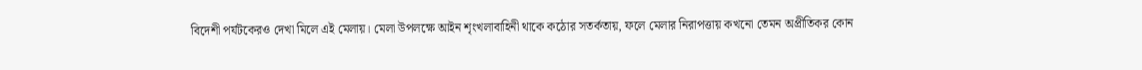বিদেশী পর্যটকেরও দেখা মিলে এই মেলায়। মেলা উপলক্ষে আইন শৃংখলাবাহিনী থাকে কঠোর সতর্কতায়, ফলে মেলার নিরাপত্তায় কখনো তেমন অপ্রীতিকর কোন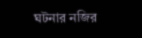ঘটনার নজির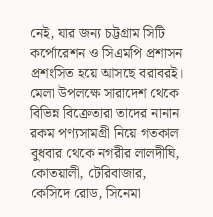নেই, যার জন্য চট্টগ্রাম সিটি কর্পোরেশন ও সিএমপি প্রশাসন প্রশংসিত হয়ে আসছে বরাবরই। মেলা উপলক্ষে সারাদেশ থেকে বিভিন্ন বিক্রেতারা তাদের নানান রকম পণ্যসামগ্রী নিয়ে গতকাল বুধবার থেকে নগরীর লালদীঘি, কোতয়ালী, টেরিবাজার, কেসিদে রোড, সিনেমা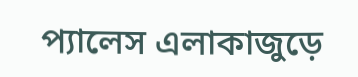প্যালেস এলাকাজুড়ে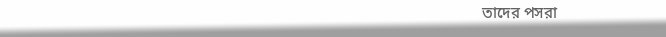তাদের পসরা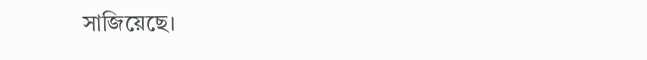সাজিয়েছে।